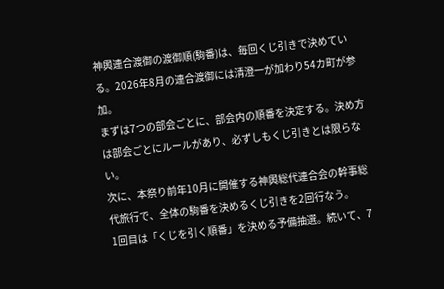神輿連合渡御の渡御順(駒番)は、毎回くじ引きで決めている。2026年8月の連合渡御には清澄一が加わり54カ町が参加。
まずは7つの部会ごとに、部会内の順番を決定する。決め方は部会ごとにルールがあり、必ずしもくじ引きとは限らない。
次に、本祭り前年10月に開催する神輿総代連合会の幹事総代旅行で、全体の駒番を決めるくじ引きを2回行なう。
1回目は「くじを引く順番」を決める予備抽選。続いて、7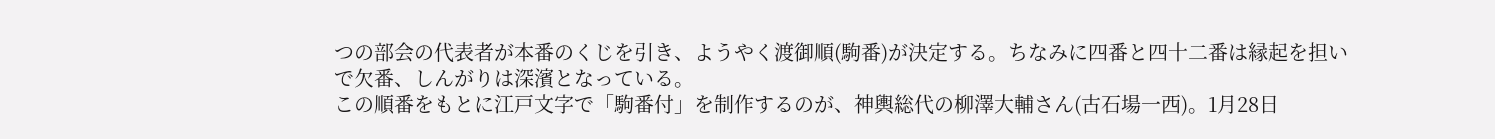つの部会の代表者が本番のくじを引き、ようやく渡御順(駒番)が決定する。ちなみに四番と四十二番は縁起を担いで欠番、しんがりは深濱となっている。
この順番をもとに江戸文字で「駒番付」を制作するのが、神輿総代の柳澤大輔さん(古石場一西)。1月28日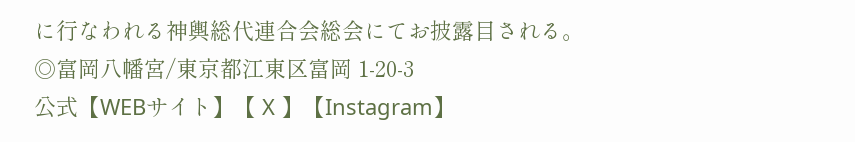に行なわれる神輿総代連合会総会にてお披露目される。
◎富岡八幡宮/東京都江東区富岡 1-20-3
公式【WEBサイト】【 X 】【Instagram】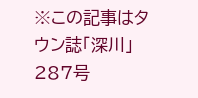※この記事はタウン誌「深川」287号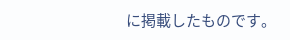に掲載したものです。